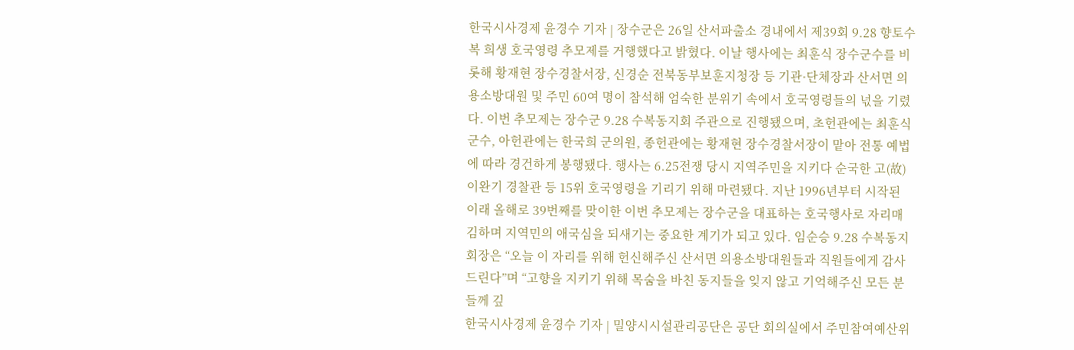한국시사경제 윤경수 기자 | 장수군은 26일 산서파출소 경내에서 제39회 9.28 향토수복 희생 호국영령 추모제를 거행했다고 밝혔다. 이날 행사에는 최훈식 장수군수를 비롯해 황재현 장수경찰서장, 신경순 전북동부보훈지청장 등 기관·단체장과 산서면 의용소방대원 및 주민 60여 명이 참석해 엄숙한 분위기 속에서 호국영령들의 넋을 기렸다. 이번 추모제는 장수군 9.28 수복동지회 주관으로 진행됐으며, 초헌관에는 최훈식 군수, 아헌관에는 한국희 군의원, 종헌관에는 황재현 장수경찰서장이 맡아 전통 예법에 따라 경건하게 봉행됐다. 행사는 6.25전쟁 당시 지역주민을 지키다 순국한 고(故) 이완기 경찰관 등 15위 호국영령을 기리기 위해 마련됐다. 지난 1996년부터 시작된 이래 올해로 39번째를 맞이한 이번 추모제는 장수군을 대표하는 호국행사로 자리매김하며 지역민의 애국심을 되새기는 중요한 계기가 되고 있다. 임순승 9.28 수복동지회장은 “오늘 이 자리를 위해 헌신해주신 산서면 의용소방대원들과 직원들에게 감사드린다”며 “고향을 지키기 위해 목숨을 바친 동지들을 잊지 않고 기억해주신 모든 분들께 깊
한국시사경제 윤경수 기자 | 밀양시시설관리공단은 공단 회의실에서 주민참여예산위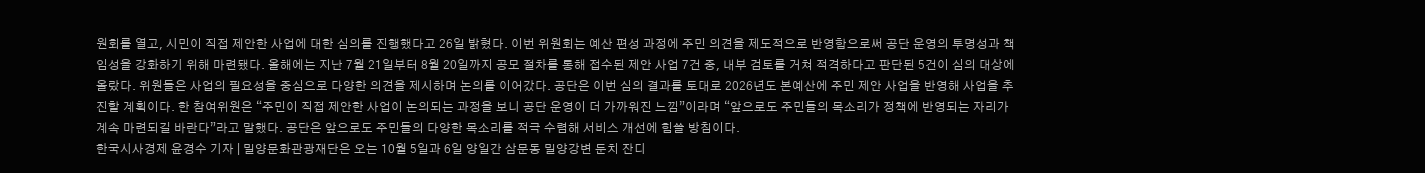원회를 열고, 시민이 직접 제안한 사업에 대한 심의를 진행했다고 26일 밝혔다. 이번 위원회는 예산 편성 과정에 주민 의견을 제도적으로 반영함으로써 공단 운영의 투명성과 책임성을 강화하기 위해 마련됐다. 올해에는 지난 7월 21일부터 8월 20일까지 공모 절차를 통해 접수된 제안 사업 7건 중, 내부 검토를 거쳐 적격하다고 판단된 5건이 심의 대상에 올랐다. 위원들은 사업의 필요성을 중심으로 다양한 의견을 제시하며 논의를 이어갔다. 공단은 이번 심의 결과를 토대로 2026년도 본예산에 주민 제안 사업을 반영해 사업을 추진할 계획이다. 한 참여위원은 “주민이 직접 제안한 사업이 논의되는 과정을 보니 공단 운영이 더 가까워진 느낌”이라며 “앞으로도 주민들의 목소리가 정책에 반영되는 자리가 계속 마련되길 바란다”라고 말했다. 공단은 앞으로도 주민들의 다양한 목소리를 적극 수렴해 서비스 개선에 힘쓸 방침이다.
한국시사경제 윤경수 기자 | 밀양문화관광재단은 오는 10월 5일과 6일 양일간 삼문동 밀양강변 둔치 잔디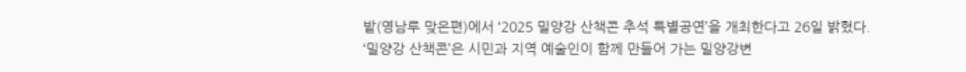밭(영남루 맞은편)에서 ‘2025 밀양강 산책콘 추석 특별공연’을 개최한다고 26일 밝혔다. ‘밀양강 산책콘’은 시민과 지역 예술인이 함께 만들어 가는 밀양강변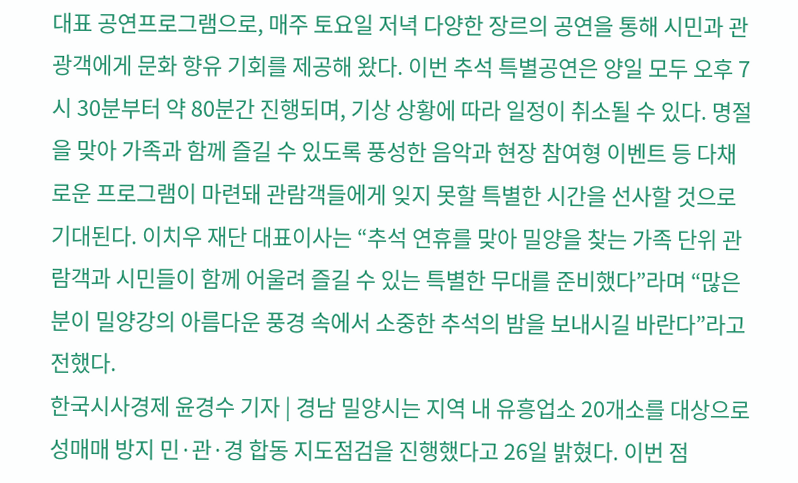대표 공연프로그램으로, 매주 토요일 저녁 다양한 장르의 공연을 통해 시민과 관광객에게 문화 향유 기회를 제공해 왔다. 이번 추석 특별공연은 양일 모두 오후 7시 30분부터 약 80분간 진행되며, 기상 상황에 따라 일정이 취소될 수 있다. 명절을 맞아 가족과 함께 즐길 수 있도록 풍성한 음악과 현장 참여형 이벤트 등 다채로운 프로그램이 마련돼 관람객들에게 잊지 못할 특별한 시간을 선사할 것으로 기대된다. 이치우 재단 대표이사는 “추석 연휴를 맞아 밀양을 찾는 가족 단위 관람객과 시민들이 함께 어울려 즐길 수 있는 특별한 무대를 준비했다”라며 “많은 분이 밀양강의 아름다운 풍경 속에서 소중한 추석의 밤을 보내시길 바란다”라고 전했다.
한국시사경제 윤경수 기자 | 경남 밀양시는 지역 내 유흥업소 20개소를 대상으로 성매매 방지 민·관·경 합동 지도점검을 진행했다고 26일 밝혔다. 이번 점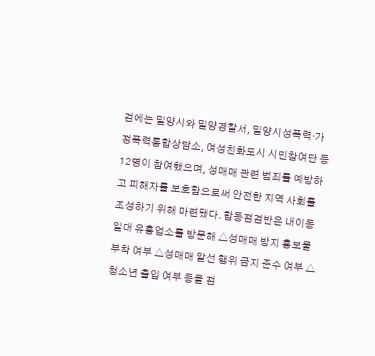검에는 밀양시와 밀양경찰서, 밀양시성폭력·가정폭력통합상담소, 여성친화도시 시민참여단 등 12명이 참여했으며, 성매매 관련 범죄를 예방하고 피해자를 보호함으로써 안전한 지역 사회를 조성하기 위해 마련됐다. 합동점검반은 내이동 일대 유흥업소를 방문해 △성매매 방지 홍보물 부착 여부 △성매매 알선 행위 금지 준수 여부 △청소년 출입 여부 등을 점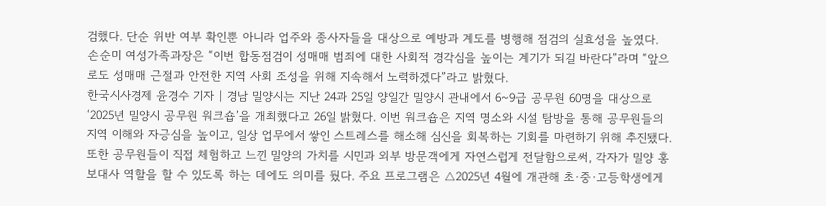검했다. 단순 위반 여부 확인뿐 아니라 업주와 종사자들을 대상으로 예방과 계도를 병행해 점검의 실효성을 높였다. 손순미 여성가족과장은 “이번 합동점검이 성매매 범죄에 대한 사회적 경각심을 높이는 계기가 되길 바란다”라며 “앞으로도 성매매 근절과 안전한 지역 사회 조성을 위해 지속해서 노력하겠다”라고 밝혔다.
한국시사경제 윤경수 기자 | 경남 밀양시는 지난 24과 25일 양일간 밀양시 관내에서 6~9급 공무원 60명을 대상으로 ‘2025년 밀양시 공무원 워크숍’을 개최했다고 26일 밝혔다. 이번 워크숍은 지역 명소와 시설 탐방을 통해 공무원들의 지역 이해와 자긍심을 높이고, 일상 업무에서 쌓인 스트레스를 해소해 심신을 회복하는 기회를 마련하기 위해 추진됐다. 또한 공무원들이 직접 체험하고 느낀 밀양의 가치를 시민과 외부 방문객에게 자연스럽게 전달함으로써, 각자가 밀양 홍보대사 역할을 할 수 있도록 하는 데에도 의미를 뒀다. 주요 프로그램은 △2025년 4월에 개관해 초·중·고등학생에게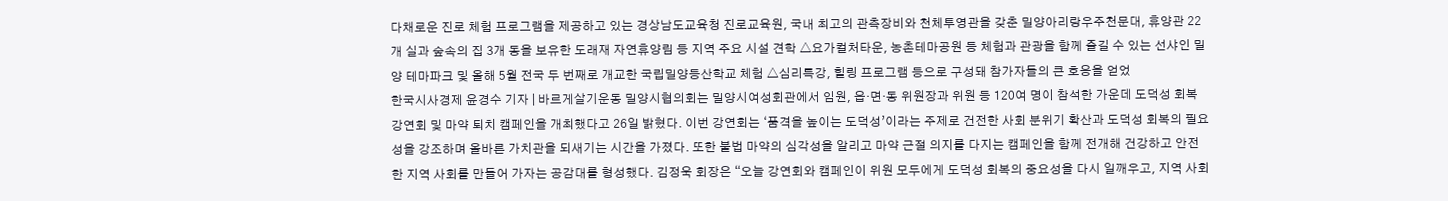다채로운 진로 체험 프로그램을 제공하고 있는 경상남도교육청 진로교육원, 국내 최고의 관측장비와 천체투영관을 갖춘 밀양아리랑우주천문대, 휴양관 22개 실과 숲속의 집 3개 동을 보유한 도래재 자연휴양림 등 지역 주요 시설 견학 △요가컬처타운, 농촌테마공원 등 체험과 관광을 함께 즐길 수 있는 선샤인 밀양 테마파크 및 올해 5월 전국 두 번째로 개교한 국립밀양등산학교 체험 △심리특강, 힐링 프로그램 등으로 구성돼 참가자들의 큰 호응을 얻었
한국시사경제 윤경수 기자 | 바르게살기운동 밀양시협의회는 밀양시여성회관에서 임원, 읍·면·동 위원장과 위원 등 120여 명이 참석한 가운데 도덕성 회복 강연회 및 마약 퇴치 캠페인을 개최했다고 26일 밝혔다. 이번 강연회는 ‘품격을 높이는 도덕성’이라는 주제로 건전한 사회 분위기 확산과 도덕성 회복의 필요성을 강조하며 올바른 가치관을 되새기는 시간을 가졌다. 또한 불법 마약의 심각성을 알리고 마약 근절 의지를 다지는 캠페인을 함께 전개해 건강하고 안전한 지역 사회를 만들어 가자는 공감대를 형성했다. 김정욱 회장은 “오늘 강연회와 캠페인이 위원 모두에게 도덕성 회복의 중요성을 다시 일깨우고, 지역 사회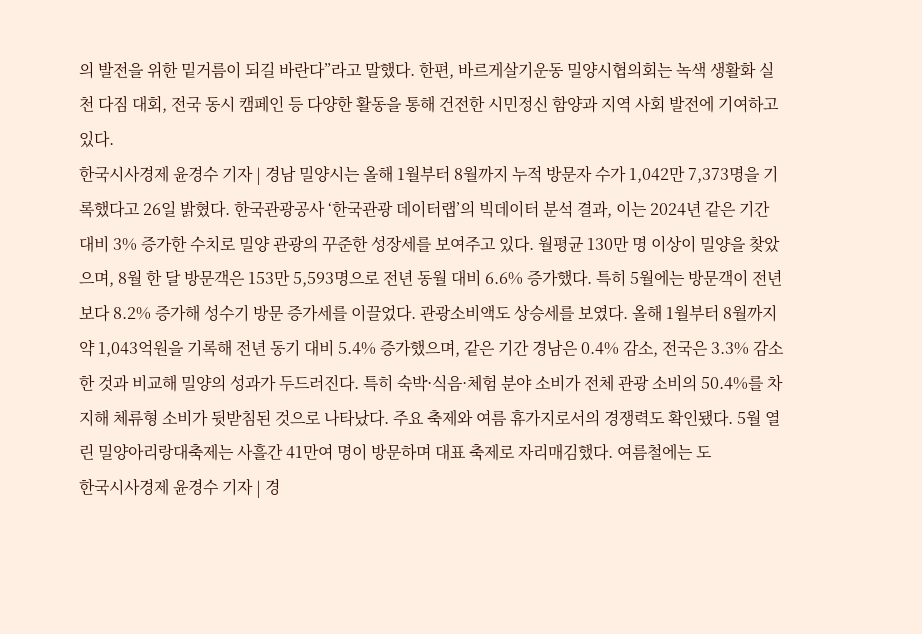의 발전을 위한 밑거름이 되길 바란다”라고 말했다. 한편, 바르게살기운동 밀양시협의회는 녹색 생활화 실천 다짐 대회, 전국 동시 캠페인 등 다양한 활동을 통해 건전한 시민정신 함양과 지역 사회 발전에 기여하고 있다.
한국시사경제 윤경수 기자 | 경남 밀양시는 올해 1월부터 8월까지 누적 방문자 수가 1,042만 7,373명을 기록했다고 26일 밝혔다. 한국관광공사 ‘한국관광 데이터랩’의 빅데이터 분석 결과, 이는 2024년 같은 기간 대비 3% 증가한 수치로 밀양 관광의 꾸준한 성장세를 보여주고 있다. 월평균 130만 명 이상이 밀양을 찾았으며, 8월 한 달 방문객은 153만 5,593명으로 전년 동월 대비 6.6% 증가했다. 특히 5월에는 방문객이 전년보다 8.2% 증가해 성수기 방문 증가세를 이끌었다. 관광소비액도 상승세를 보였다. 올해 1월부터 8월까지 약 1,043억원을 기록해 전년 동기 대비 5.4% 증가했으며, 같은 기간 경남은 0.4% 감소, 전국은 3.3% 감소한 것과 비교해 밀양의 성과가 두드러진다. 특히 숙박·식음·체험 분야 소비가 전체 관광 소비의 50.4%를 차지해 체류형 소비가 뒷받침된 것으로 나타났다. 주요 축제와 여름 휴가지로서의 경쟁력도 확인됐다. 5월 열린 밀양아리랑대축제는 사흘간 41만여 명이 방문하며 대표 축제로 자리매김했다. 여름철에는 도
한국시사경제 윤경수 기자 | 경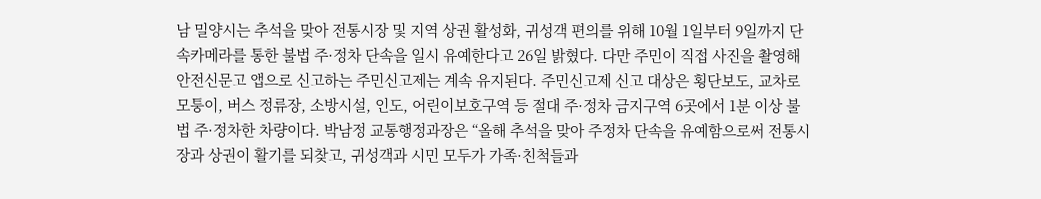남 밀양시는 추석을 맞아 전통시장 및 지역 상권 활성화, 귀성객 편의를 위해 10월 1일부터 9일까지 단속카메라를 통한 불법 주·정차 단속을 일시 유예한다고 26일 밝혔다. 다만 주민이 직접 사진을 촬영해 안전신문고 앱으로 신고하는 주민신고제는 계속 유지된다. 주민신고제 신고 대상은 횡단보도, 교차로 모퉁이, 버스 정류장, 소방시설, 인도, 어린이보호구역 등 절대 주·정차 금지구역 6곳에서 1분 이상 불법 주·정차한 차량이다. 박남정 교통행정과장은 “올해 추석을 맞아 주정차 단속을 유예함으로써 전통시장과 상권이 활기를 되찾고, 귀성객과 시민 모두가 가족·친척들과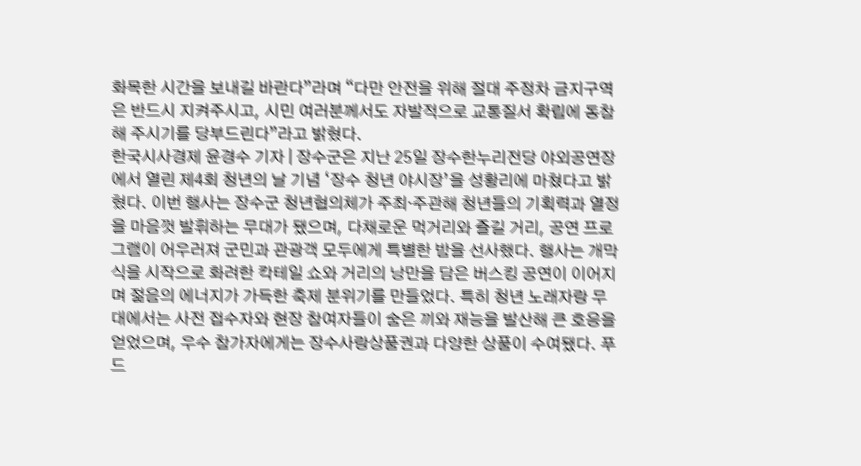화목한 시간을 보내길 바란다”라며 “다만 안전을 위해 절대 주정차 금지구역은 반드시 지켜주시고, 시민 여러분께서도 자발적으로 교통질서 확립에 동참해 주시기를 당부드린다”라고 밝혔다.
한국시사경제 윤경수 기자 | 장수군은 지난 25일 장수한누리전당 야외공연장에서 열린 제4회 청년의 날 기념 ‘장수 청년 야시장’을 성황리에 마쳤다고 밝혔다. 이번 행사는 장수군 청년협의체가 주최·주관해 청년들의 기획력과 열정을 마음껏 발휘하는 무대가 됐으며, 다채로운 먹거리와 즐길 거리, 공연 프로그램이 어우러져 군민과 관광객 모두에게 특별한 밤을 선사했다. 행사는 개막식을 시작으로 화려한 칵테일 쇼와 거리의 낭만을 담은 버스킹 공연이 이어지며 젊음의 에너지가 가득한 축제 분위기를 만들었다. 특히 청년 노래자랑 무대에서는 사전 접수자와 현장 참여자들이 숨은 끼와 재능을 발산해 큰 호응을 얻었으며, 우수 참가자에게는 장수사랑상품권과 다양한 상품이 수여됐다. 푸드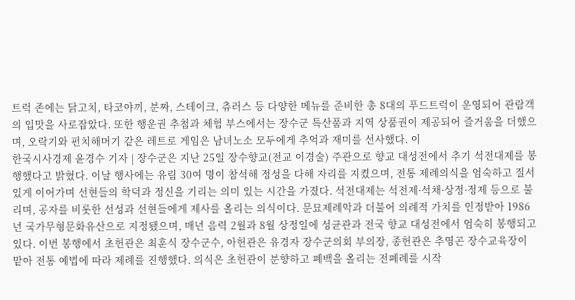트럭 존에는 닭고치, 타코야끼, 분짜, 스테이크, 츄러스 등 다양한 메뉴를 준비한 총 8대의 푸드트럭이 운영되어 관람객의 입맛을 사로잡았다. 또한 행운권 추첨과 체험 부스에서는 장수군 특산품과 지역 상품권이 제공되어 즐거움을 더했으며, 오락기와 펀치해머기 같은 레트로 게임은 남녀노소 모두에게 추억과 재미를 선사했다. 이
한국시사경제 윤경수 기자 | 장수군은 지난 25일 장수향교(전교 이경술) 주관으로 향교 대성전에서 추기 석전대제를 봉행했다고 밝혔다. 이날 행사에는 유림 30여 명이 참석해 정성을 다해 자리를 지켰으며, 전통 제례의식을 엄숙하고 질서 있게 이어가며 선현들의 학덕과 정신을 기리는 의미 있는 시간을 가졌다. 석전대제는 석전제·석채·상정·정제 등으로 불리며, 공자를 비롯한 선성과 선현들에게 제사를 올리는 의식이다. 문묘제례악과 더불어 의례적 가치를 인정받아 1986년 국가무형문화유산으로 지정됐으며, 매년 음력 2월과 8월 상정일에 성균관과 전국 향교 대성전에서 엄숙히 봉행되고 있다. 이번 봉행에서 초헌관은 최훈식 장수군수, 아헌관은 유경자 장수군의회 부의장, 종헌관은 추영곤 장수교육장이 맡아 전통 예법에 따라 제례를 진행했다. 의식은 초헌관이 분향하고 폐백을 올리는 전폐례를 시작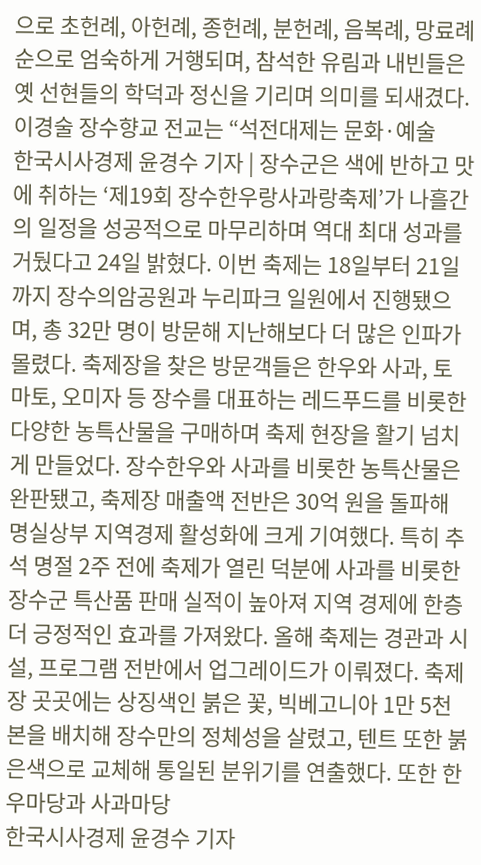으로 초헌례, 아헌례, 종헌례, 분헌례, 음복례, 망료례 순으로 엄숙하게 거행되며, 참석한 유림과 내빈들은 옛 선현들의 학덕과 정신을 기리며 의미를 되새겼다. 이경술 장수향교 전교는 “석전대제는 문화·예술
한국시사경제 윤경수 기자 | 장수군은 색에 반하고 맛에 취하는 ‘제19회 장수한우랑사과랑축제’가 나흘간의 일정을 성공적으로 마무리하며 역대 최대 성과를 거뒀다고 24일 밝혔다. 이번 축제는 18일부터 21일까지 장수의암공원과 누리파크 일원에서 진행됐으며, 총 32만 명이 방문해 지난해보다 더 많은 인파가 몰렸다. 축제장을 찾은 방문객들은 한우와 사과, 토마토, 오미자 등 장수를 대표하는 레드푸드를 비롯한 다양한 농특산물을 구매하며 축제 현장을 활기 넘치게 만들었다. 장수한우와 사과를 비롯한 농특산물은 완판됐고, 축제장 매출액 전반은 30억 원을 돌파해 명실상부 지역경제 활성화에 크게 기여했다. 특히 추석 명절 2주 전에 축제가 열린 덕분에 사과를 비롯한 장수군 특산품 판매 실적이 높아져 지역 경제에 한층 더 긍정적인 효과를 가져왔다. 올해 축제는 경관과 시설, 프로그램 전반에서 업그레이드가 이뤄졌다. 축제장 곳곳에는 상징색인 붉은 꽃, 빅베고니아 1만 5천 본을 배치해 장수만의 정체성을 살렸고, 텐트 또한 붉은색으로 교체해 통일된 분위기를 연출했다. 또한 한우마당과 사과마당
한국시사경제 윤경수 기자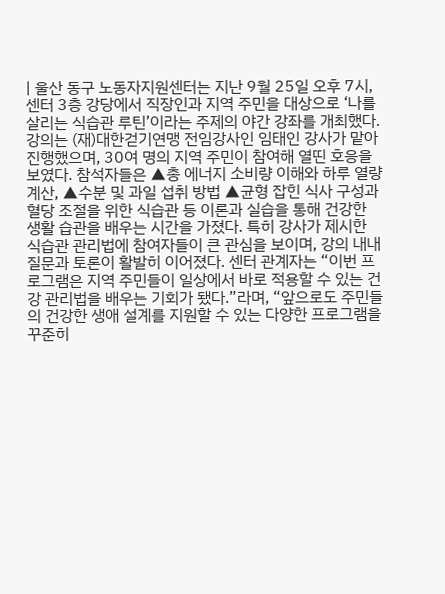| 울산 동구 노동자지원센터는 지난 9월 25일 오후 7시, 센터 3층 강당에서 직장인과 지역 주민을 대상으로 ‘나를 살리는 식습관 루틴’이라는 주제의 야간 강좌를 개최했다. 강의는 (재)대한걷기연맹 전임강사인 임태인 강사가 맡아 진행했으며, 30여 명의 지역 주민이 참여해 열띤 호응을 보였다. 참석자들은 ▲총 에너지 소비량 이해와 하루 열량 계산, ▲수분 및 과일 섭취 방법 ▲균형 잡힌 식사 구성과 혈당 조절을 위한 식습관 등 이론과 실습을 통해 건강한 생활 습관을 배우는 시간을 가졌다. 특히 강사가 제시한 식습관 관리법에 참여자들이 큰 관심을 보이며, 강의 내내 질문과 토론이 활발히 이어졌다. 센터 관계자는 “이번 프로그램은 지역 주민들이 일상에서 바로 적용할 수 있는 건강 관리법을 배우는 기회가 됐다.”라며, “앞으로도 주민들의 건강한 생애 설계를 지원할 수 있는 다양한 프로그램을 꾸준히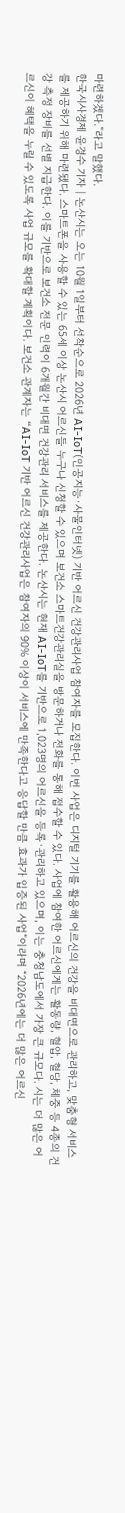마련하겠다.”라고 말했다.
한국시사경제 윤경수 기자 | 논산시는 오는 10월 1일부터 선착순으로 2026년 AI-IoT(인공지능·사물인터넷) 기반 어르신 건강관리사업 참여자를 모집한다. 이번 사업은 디지털 기기를 활용해 어르신의 건강을 비대면으로 관리하고, 맞춤형 서비스를 제공하기 위해 마련됐다. 스마트폰을 사용할 수 있는 65세 이상 논산시 어르신들 누구나 신청할 수 있으며 보건소 스마트건강관리실을 방문하거나 전화를 통해 접수할 수 있다. 사업에 참여한 어르신에게는 활동량, 혈압, 혈당, 체중 등 4종의 건강 측정 장비를 선별 지급한다. 이를 기반으로 보건소 전문 인력이 6개월간 비대면 건강관리 서비스를 제공한다. 논산시는 현재 AI-IoT를 기반으로 1,023명의 어르신을 등록·관리하고 있으며, 이는 충청남도에서 가장 큰 규모다. 시는 더 많은 어르신이 혜택을 누릴 수 있도록 사업 규모를 확대할 계획이다. 보건소 관계자는 “AI-IoT 기반 어르신 건강관리사업은 참여자의 90% 이상이 서비스에 만족한다고 응답할 만큼 효과가 입증된 사업”이라며 “2026년에는 더 많은 어르신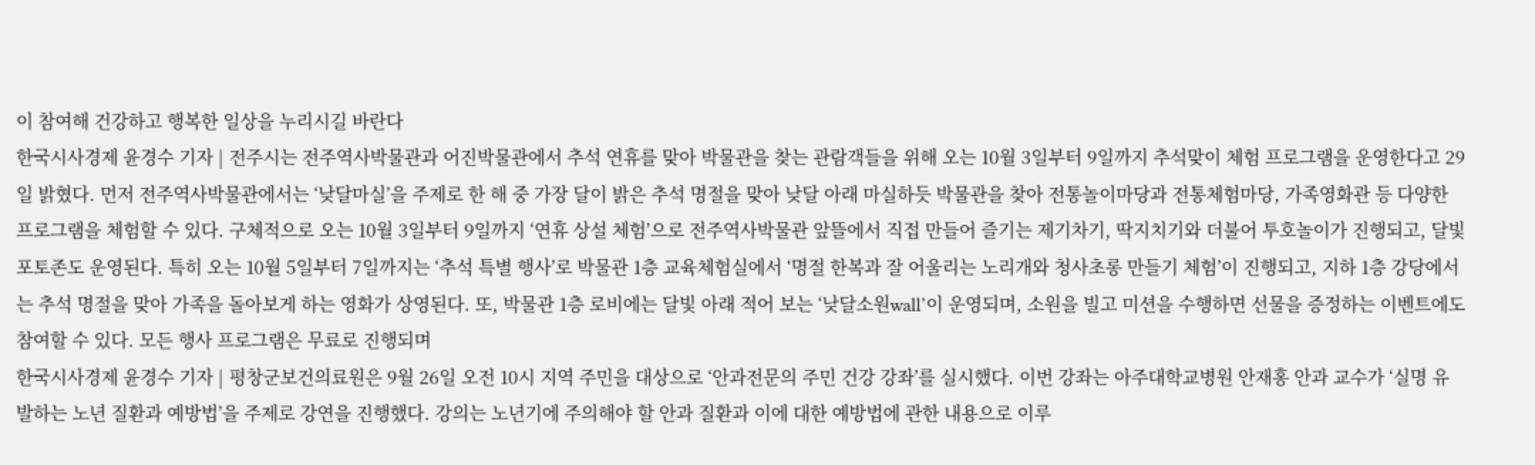이 참여해 건강하고 행복한 일상을 누리시길 바란다
한국시사경제 윤경수 기자 | 전주시는 전주역사박물관과 어진박물관에서 추석 연휴를 맞아 박물관을 찾는 관람객들을 위해 오는 10월 3일부터 9일까지 추석맞이 체험 프로그램을 운영한다고 29일 밝혔다. 먼저 전주역사박물관에서는 ‘낮달마실’을 주제로 한 해 중 가장 달이 밝은 추석 명절을 맞아 낮달 아래 마실하듯 박물관을 찾아 전통놀이마당과 전통체험마당, 가족영화관 등 다양한 프로그램을 체험할 수 있다. 구체적으로 오는 10월 3일부터 9일까지 ‘연휴 상설 체험’으로 전주역사박물관 앞뜰에서 직접 만들어 즐기는 제기차기, 딱지치기와 더불어 투호놀이가 진행되고, 달빛 포토존도 운영된다. 특히 오는 10월 5일부터 7일까지는 ‘추석 특별 행사’로 박물관 1층 교육체험실에서 ‘명절 한복과 잘 어울리는 노리개와 청사초롱 만들기 체험’이 진행되고, 지하 1층 강당에서는 추석 명절을 맞아 가족을 돌아보게 하는 영화가 상영된다. 또, 박물관 1층 로비에는 달빛 아래 적어 보는 ‘낮달소원wall’이 운영되며, 소원을 빌고 미션을 수행하면 선물을 증정하는 이벤트에도 참여할 수 있다. 모든 행사 프로그램은 무료로 진행되며
한국시사경제 윤경수 기자 | 평창군보건의료원은 9월 26일 오전 10시 지역 주민을 대상으로 ‘안과전문의 주민 건강 강좌’를 실시했다. 이번 강좌는 아주대학교병원 안재홍 안과 교수가 ‘실명 유발하는 노년 질환과 예방법’을 주제로 강연을 진행했다. 강의는 노년기에 주의해야 할 안과 질환과 이에 대한 예방법에 관한 내용으로 이루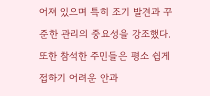어져 있으며 특히 조기 발견과 꾸준한 관리의 중요성을 강조했다. 또한 참석한 주민들은 평소 쉽게 접하기 어려운 안과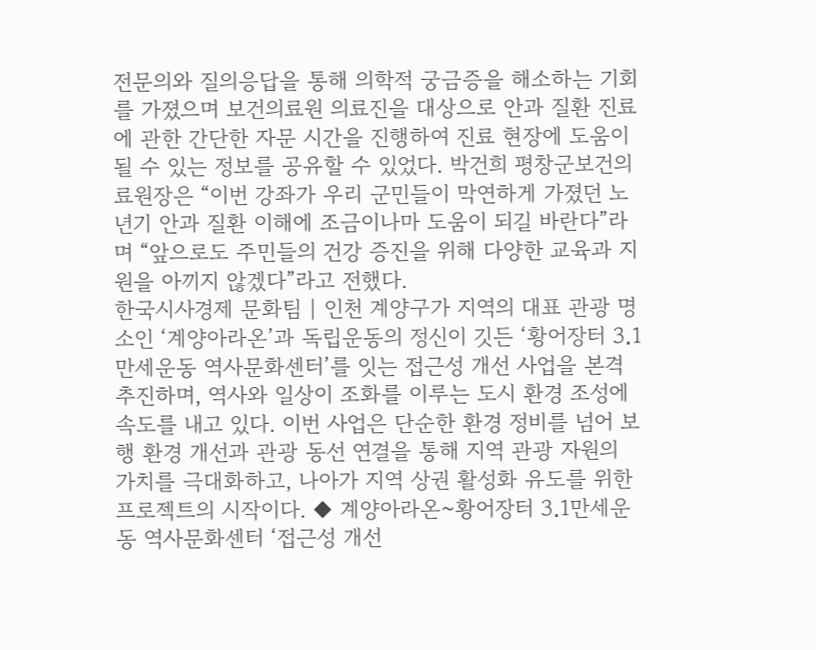전문의와 질의응답을 통해 의학적 궁금증을 해소하는 기회를 가졌으며 보건의료원 의료진을 대상으로 안과 질환 진료에 관한 간단한 자문 시간을 진행하여 진료 현장에 도움이 될 수 있는 정보를 공유할 수 있었다. 박건희 평창군보건의료원장은 “이번 강좌가 우리 군민들이 막연하게 가졌던 노년기 안과 질환 이해에 조금이나마 도움이 되길 바란다”라며 “앞으로도 주민들의 건강 증진을 위해 다양한 교육과 지원을 아끼지 않겠다”라고 전했다.
한국시사경제 문화팀 | 인천 계양구가 지역의 대표 관광 명소인 ‘계양아라온’과 독립운동의 정신이 깃든 ‘황어장터 3․1만세운동 역사문화센터’를 잇는 접근성 개선 사업을 본격 추진하며, 역사와 일상이 조화를 이루는 도시 환경 조성에 속도를 내고 있다. 이번 사업은 단순한 환경 정비를 넘어 보행 환경 개선과 관광 동선 연결을 통해 지역 관광 자원의 가치를 극대화하고, 나아가 지역 상권 활성화 유도를 위한 프로젝트의 시작이다. ◆ 계양아라온~황어장터 3․1만세운동 역사문화센터 ‘접근성 개선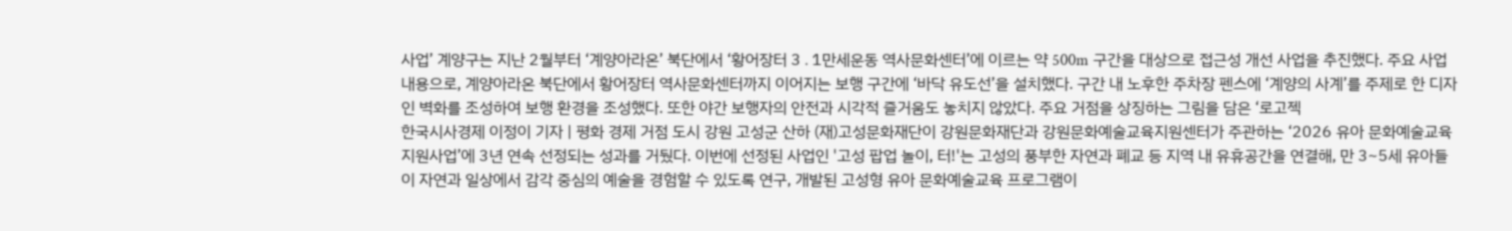사업’ 계양구는 지난 2월부터 ‘계양아라온’ 북단에서 ‘황어장터 3․1만세운동 역사문화센터’에 이르는 약 500m 구간을 대상으로 접근성 개선 사업을 추진했다. 주요 사업 내용으로, 계양아라온 북단에서 황어장터 역사문화센터까지 이어지는 보행 구간에 ‘바닥 유도선’을 설치했다. 구간 내 노후한 주차장 펜스에 ‘계양의 사계’를 주제로 한 디자인 벽화를 조성하여 보행 환경을 조성했다. 또한 야간 보행자의 안전과 시각적 즐거움도 놓치지 않았다. 주요 거점을 상징하는 그림을 담은 ‘로고젝
한국시사경제 이정이 기자 | 평화 경제 거점 도시 강원 고성군 산하 (재)고성문화재단이 강원문화재단과 강원문화예술교육지원센터가 주관하는 ‘2026 유아 문화예술교육 지원사업’에 3년 연속 선정되는 성과를 거뒀다. 이번에 선정된 사업인 '고성 팝업 놀이, 터!'는 고성의 풍부한 자연과 폐교 등 지역 내 유휴공간을 연결해, 만 3~5세 유아들이 자연과 일상에서 감각 중심의 예술을 경험할 수 있도록 연구, 개발된 고성형 유아 문화예술교육 프로그램이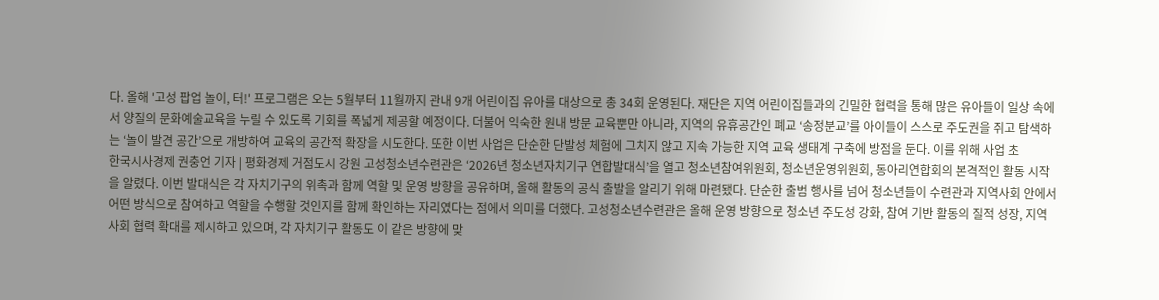다. 올해 '고성 팝업 놀이, 터!' 프로그램은 오는 5월부터 11월까지 관내 9개 어린이집 유아를 대상으로 총 34회 운영된다. 재단은 지역 어린이집들과의 긴밀한 협력을 통해 많은 유아들이 일상 속에서 양질의 문화예술교육을 누릴 수 있도록 기회를 폭넓게 제공할 예정이다. 더불어 익숙한 원내 방문 교육뿐만 아니라, 지역의 유휴공간인 폐교 ‘송정분교’를 아이들이 스스로 주도권을 쥐고 탐색하는 ‘놀이 발견 공간’으로 개방하여 교육의 공간적 확장을 시도한다. 또한 이번 사업은 단순한 단발성 체험에 그치지 않고 지속 가능한 지역 교육 생태계 구축에 방점을 둔다. 이를 위해 사업 초
한국시사경제 권충언 기자 | 평화경제 거점도시 강원 고성청소년수련관은 ‘2026년 청소년자치기구 연합발대식’을 열고 청소년참여위원회, 청소년운영위원회, 동아리연합회의 본격적인 활동 시작을 알렸다. 이번 발대식은 각 자치기구의 위촉과 함께 역할 및 운영 방향을 공유하며, 올해 활동의 공식 출발을 알리기 위해 마련됐다. 단순한 출범 행사를 넘어 청소년들이 수련관과 지역사회 안에서 어떤 방식으로 참여하고 역할을 수행할 것인지를 함께 확인하는 자리였다는 점에서 의미를 더했다. 고성청소년수련관은 올해 운영 방향으로 청소년 주도성 강화, 참여 기반 활동의 질적 성장, 지역사회 협력 확대를 제시하고 있으며, 각 자치기구 활동도 이 같은 방향에 맞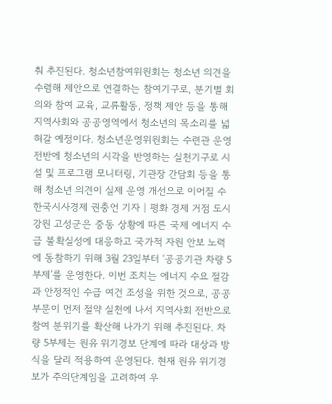춰 추진된다. 청소년참여위원회는 청소년 의견을 수렴해 제안으로 연결하는 참여기구로, 분기별 회의와 참여 교육, 교류활동, 정책 제안 등을 통해 지역사회와 공공영역에서 청소년의 목소리를 넓혀갈 예정이다. 청소년운영위원회는 수련관 운영 전반에 청소년의 시각을 반영하는 실천기구로 시설 및 프로그램 모니터링, 기관장 간담회 등을 통해 청소년 의견이 실제 운영 개선으로 이어질 수
한국시사경제 권충언 기자 | 평화 경제 거점 도시 강원 고성군은 중동 상황에 따른 국제 에너지 수급 불확실성에 대응하고 국가적 자원 안보 노력에 동참하기 위해 3월 23일부터 ‘공공기관 차량 5부제’를 운영한다. 이번 조치는 에너지 수요 절감과 안정적인 수급 여건 조성을 위한 것으로, 공공부문이 먼저 절약 실천에 나서 지역사회 전반으로 참여 분위기를 확산해 나가기 위해 추진된다. 차량 5부제는 원유 위기경보 단계에 따라 대상과 방식을 달리 적용하여 운영된다. 현재 원유 위기경보가 주의단계임을 고려하여 우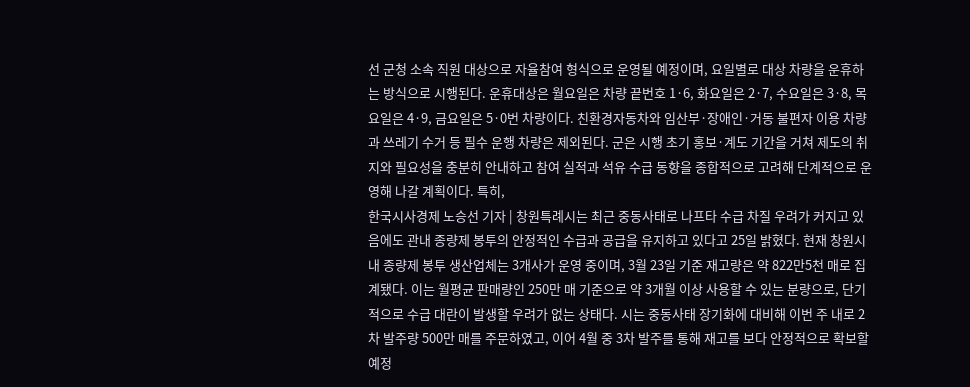선 군청 소속 직원 대상으로 자율참여 형식으로 운영될 예정이며, 요일별로 대상 차량을 운휴하는 방식으로 시행된다. 운휴대상은 월요일은 차량 끝번호 1·6, 화요일은 2·7, 수요일은 3·8, 목요일은 4·9, 금요일은 5·0번 차량이다. 친환경자동차와 임산부·장애인·거동 불편자 이용 차량과 쓰레기 수거 등 필수 운행 차량은 제외된다. 군은 시행 초기 홍보·계도 기간을 거쳐 제도의 취지와 필요성을 충분히 안내하고 참여 실적과 석유 수급 동향을 종합적으로 고려해 단계적으로 운영해 나갈 계획이다. 특히,
한국시사경제 노승선 기자 | 창원특례시는 최근 중동사태로 나프타 수급 차질 우려가 커지고 있음에도 관내 종량제 봉투의 안정적인 수급과 공급을 유지하고 있다고 25일 밝혔다. 현재 창원시 내 종량제 봉투 생산업체는 3개사가 운영 중이며, 3월 23일 기준 재고량은 약 822만5천 매로 집계됐다. 이는 월평균 판매량인 250만 매 기준으로 약 3개월 이상 사용할 수 있는 분량으로, 단기적으로 수급 대란이 발생할 우려가 없는 상태다. 시는 중동사태 장기화에 대비해 이번 주 내로 2차 발주량 500만 매를 주문하였고, 이어 4월 중 3차 발주를 통해 재고를 보다 안정적으로 확보할 예정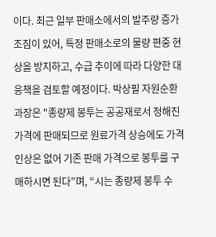이다. 최근 일부 판매소에서의 발주량 증가 조짐이 있어, 특정 판매소로의 물량 편중 현상을 방지하고, 수급 추이에 따라 다양한 대응책을 검토할 예정이다. 박상필 자원순환과장은 "종량제 봉투는 공공재로서 정해진 가격에 판매되므로 원료가격 상승에도 가격 인상은 없어 기존 판매 가격으로 봉투를 구매하시면 된다”며, “시는 종량제 봉투 수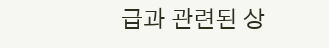급과 관련된 상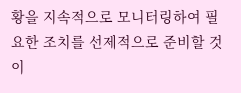황을 지속적으로 모니터링하여 필요한 조치를 선제적으로 준비할 것이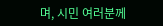며, 시민 여러분께